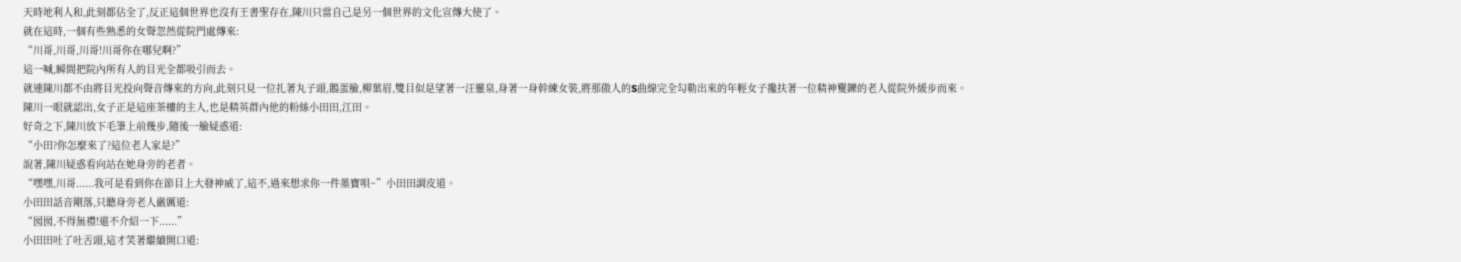天時地利人和,此刻都佔全了,反正這個世界也沒有王書聖存在,陳川只當自己是另一個世界的文化宣傳大使了。
就在這時,一個有些熟悉的女聲忽然從院門處傳來:
“川哥,川哥,川哥!川哥你在哪兒啊?”
這一喊,瞬間把院內所有人的目光全都吸引而去。
就連陳川都不由將目光投向聲音傳來的方向,此刻只見一位扎著丸子頭,鵝蛋臉,柳葉眉,雙目似是望著一汪靈泉,身著一身幹練女裝,將那傲人的S曲線完全勾勒出來的年輕女子攙扶著一位精神矍鑠的老人從院外緩步而來。
陳川一眼就認出,女子正是這座茶樓的主人,也是精英群內他的粉絲小田田,江田。
好奇之下,陳川放下毛筆上前幾步,隨後一臉疑惑道:
“小田?你怎麼來了?這位老人家是?”
說著,陳川疑惑看向站在她身旁的老者。
“嘿嘿,川哥......我可是看到你在節目上大發神威了,這不,過來想求你一件墨寶唄~”小田田調皮道。
小田田話音剛落,只聽身旁老人嚴厲道:
“囡囡,不得無禮!還不介紹一下......”
小田田吐了吐舌頭,這才笑著繼續開口道: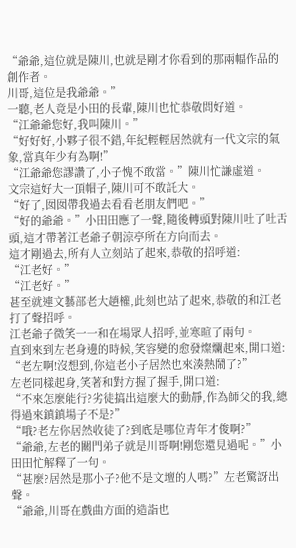“爺爺,這位就是陳川,也就是剛才你看到的那兩幅作品的創作者。
川哥,這位是我爺爺。”
一聽,老人竟是小田的長輩,陳川也忙恭敬問好道。
“江爺爺您好,我叫陳川。”
“好好好,小夥子很不錯,年紀輕輕居然就有一代文宗的氣象,當真年少有為啊!”
“江爺爺您謬讚了,小子愧不敢當。”陳川忙謙虛道。
文宗這好大一頂帽子,陳川可不敢託大。
“好了,囡囡帶我過去看看老朋友們吧。”
“好的爺爺。”小田田應了一聲,隨後轉頭對陳川吐了吐舌頭,這才帶著江老爺子朝涼亭所在方向而去。
這才剛過去,所有人立刻站了起來,恭敬的招呼道:
“江老好。”
“江老好。”
甚至就連文藝部老大趙權,此刻也站了起來,恭敬的和江老打了聲招呼。
江老爺子微笑一一和在場眾人招呼,並寒暄了兩句。
直到來到左老身邊的時候,笑容變的愈發燦爛起來,開口道:
“老左啊!沒想到,你這老小子居然也來湊熱鬧了?”
左老同樣起身,笑著和對方握了握手,開口道:
“不來怎麼能行?劣徒搞出這麼大的動靜,作為師父的我,總得過來鎮鎮場子不是?”
“哦?老左你居然收徒了?到底是哪位青年才俊啊?”
“爺爺,左老的關門弟子就是川哥啊!剛您還見過呢。”小田田忙解釋了一句。
“甚麼?居然是那小子?他不是文壇的人嗎?”左老驚訝出聲。
“爺爺,川哥在戲曲方面的造詣也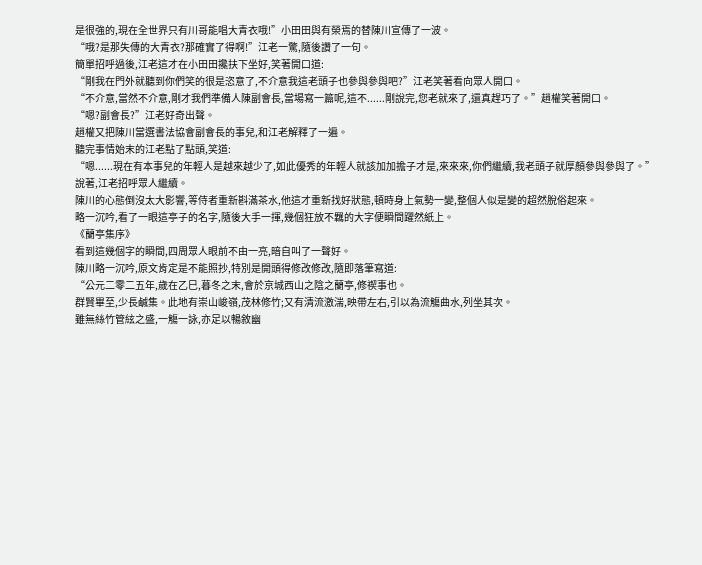是很強的,現在全世界只有川哥能唱大青衣哦!”小田田與有榮焉的替陳川宣傳了一波。
“哦?是那失傳的大青衣?那確實了得啊!”江老一驚,隨後讚了一句。
簡單招呼過後,江老這才在小田田攙扶下坐好,笑著開口道:
“剛我在門外就聽到你們笑的很是恣意了,不介意我這老頭子也參與參與吧?”江老笑著看向眾人開口。
“不介意,當然不介意,剛才我們準備人陳副會長,當場寫一篇呢,這不......剛說完,您老就來了,還真趕巧了。”趙權笑著開口。
“嗯?副會長?”江老好奇出聲。
趙權又把陳川當選書法協會副會長的事兒,和江老解釋了一遍。
聽完事情始末的江老點了點頭,笑道:
“嗯......現在有本事兒的年輕人是越來越少了,如此優秀的年輕人就該加加擔子才是,來來來,你們繼續,我老頭子就厚顏參與參與了。”
說著,江老招呼眾人繼續。
陳川的心態倒沒太大影響,等侍者重新斟滿茶水,他這才重新找好狀態,頓時身上氣勢一變,整個人似是變的超然脫俗起來。
略一沉吟,看了一眼這亭子的名字,隨後大手一揮,幾個狂放不羈的大字便瞬間躍然紙上。
《蘭亭集序》
看到這幾個字的瞬間,四周眾人眼前不由一亮,暗自叫了一聲好。
陳川略一沉吟,原文肯定是不能照抄,特別是開頭得修改修改,隨即落筆寫道:
“公元二零二五年,歲在乙巳,暮冬之末,會於京城西山之陰之蘭亭,修禊事也。
群賢畢至,少長鹹集。此地有崇山峻嶺,茂林修竹;又有清流激湍,映帶左右,引以為流觴曲水,列坐其次。
雖無絲竹管絃之盛,一觴一詠,亦足以暢敘幽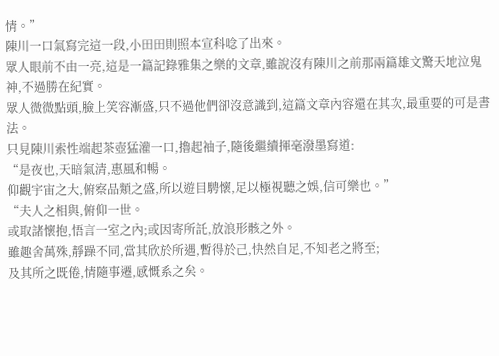情。”
陳川一口氣寫完這一段,小田田則照本宣科唸了出來。
眾人眼前不由一亮,這是一篇記錄雅集之樂的文章,雖說沒有陳川之前那兩篇雄文驚天地泣鬼神,不過勝在紀實。
眾人微微點頭,臉上笑容漸盛,只不過他們卻沒意識到,這篇文章內容還在其次,最重要的可是書法。
只見陳川索性端起茶壺猛灌一口,擼起袖子,隨後繼續揮毫潑墨寫道:
“是夜也,天暗氣清,惠風和暢。
仰觀宇宙之大,俯察品類之盛,所以遊目騁懷,足以極視聽之娛,信可樂也。”
“夫人之相與,俯仰一世。
或取諸懷抱,悟言一室之內;或因寄所託,放浪形骸之外。
雖趣舍萬殊,靜躁不同,當其欣於所遇,暫得於己,快然自足,不知老之將至;
及其所之既倦,情隨事遷,感慨系之矣。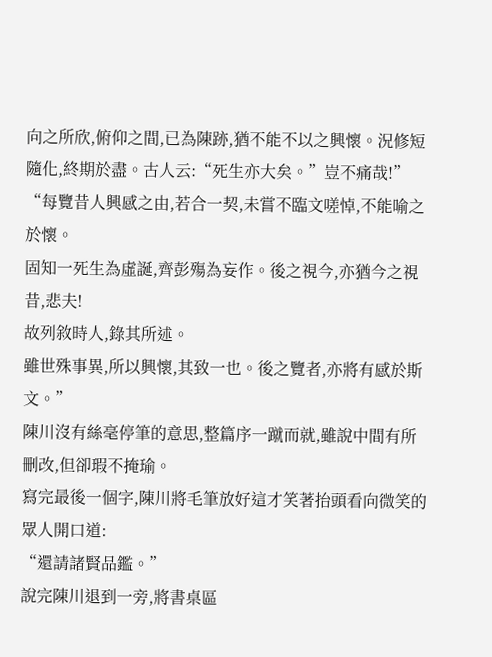向之所欣,俯仰之間,已為陳跡,猶不能不以之興懷。況修短隨化,終期於盡。古人云:“死生亦大矣。”豈不痛哉!”
“每覽昔人興感之由,若合一契,未嘗不臨文嗟悼,不能喻之於懷。
固知一死生為虛誕,齊彭殤為妄作。後之視今,亦猶今之視昔,悲夫!
故列敘時人,錄其所述。
雖世殊事異,所以興懷,其致一也。後之覽者,亦將有感於斯文。”
陳川沒有絲毫停筆的意思,整篇序一蹴而就,雖說中間有所刪改,但卻瑕不掩瑜。
寫完最後一個字,陳川將毛筆放好這才笑著抬頭看向微笑的眾人開口道:
“還請諸賢品鑑。”
說完陳川退到一旁,將書桌區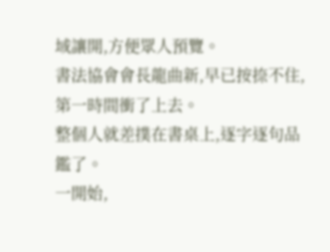域讓開,方便眾人預覽。
書法協會會長龍曲新,早已按捺不住,第一時間衝了上去。
整個人就差撲在書桌上,逐字逐句品鑑了。
一開始,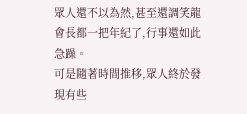眾人還不以為然,甚至還調笑龍會長都一把年紀了,行事還如此急躁。
可是隨著時間推移,眾人終於發現有些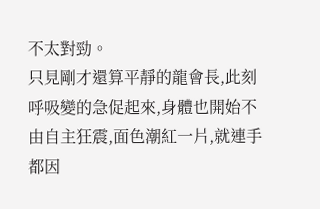不太對勁。
只見剛才還算平靜的龍會長,此刻呼吸變的急促起來,身體也開始不由自主狂震,面色潮紅一片,就連手都因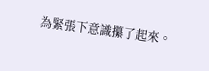為緊張下意識攥了起來。